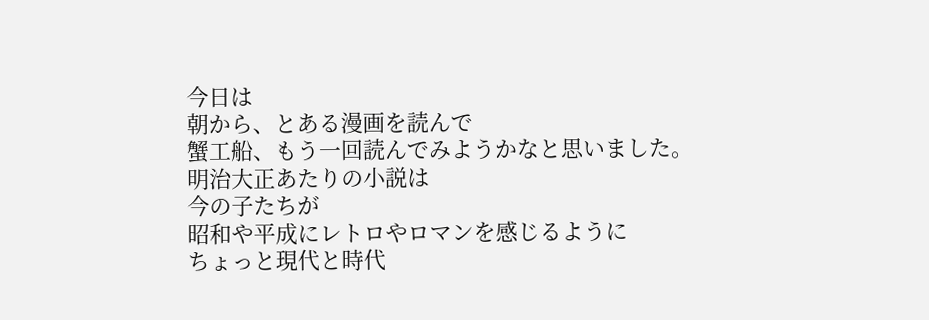今日は
朝から、とある漫画を読んで
蟹工船、もう一回読んでみようかなと思いました。
明治大正あたりの小説は
今の子たちが
昭和や平成にレトロやロマンを感じるように
ちょっと現代と時代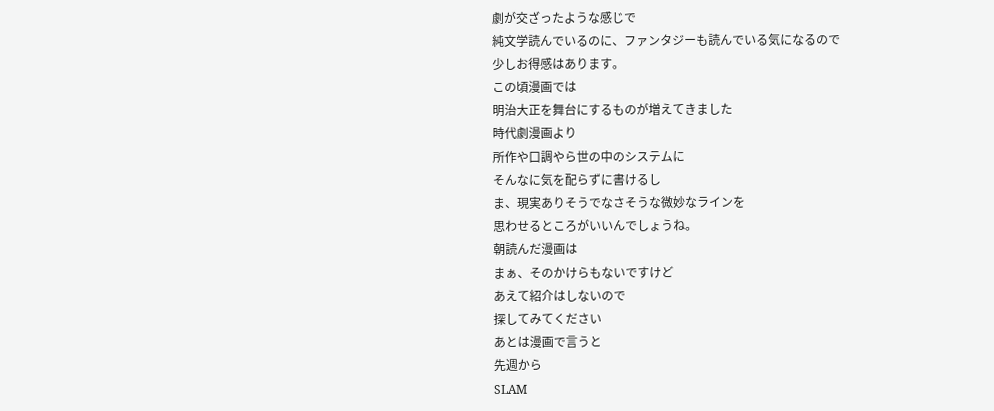劇が交ざったような感じで
純文学読んでいるのに、ファンタジーも読んでいる気になるので
少しお得感はあります。
この頃漫画では
明治大正を舞台にするものが増えてきました
時代劇漫画より
所作や口調やら世の中のシステムに
そんなに気を配らずに書けるし
ま、現実ありそうでなさそうな微妙なラインを
思わせるところがいいんでしょうね。
朝読んだ漫画は
まぁ、そのかけらもないですけど
あえて紹介はしないので
探してみてください
あとは漫画で言うと
先週から
SLAM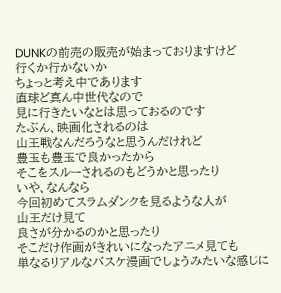DUNKの前売の販売が始まっておりますけど
行くか行かないか
ちょっと考え中であります
直球ど真ん中世代なので
見に行きたいなとは思っておるのです
たぶん、映画化されるのは
山王戦なんだろうなと思うんだけれど
豊玉も豊玉で良かったから
そこをスルーされるのもどうかと思ったり
いや、なんなら
今回初めてスラムダンクを見るような人が
山王だけ見て
良さが分かるのかと思ったり
そこだけ作画がきれいになったアニメ見ても
単なるリアルなバスケ漫画でしょうみたいな感じに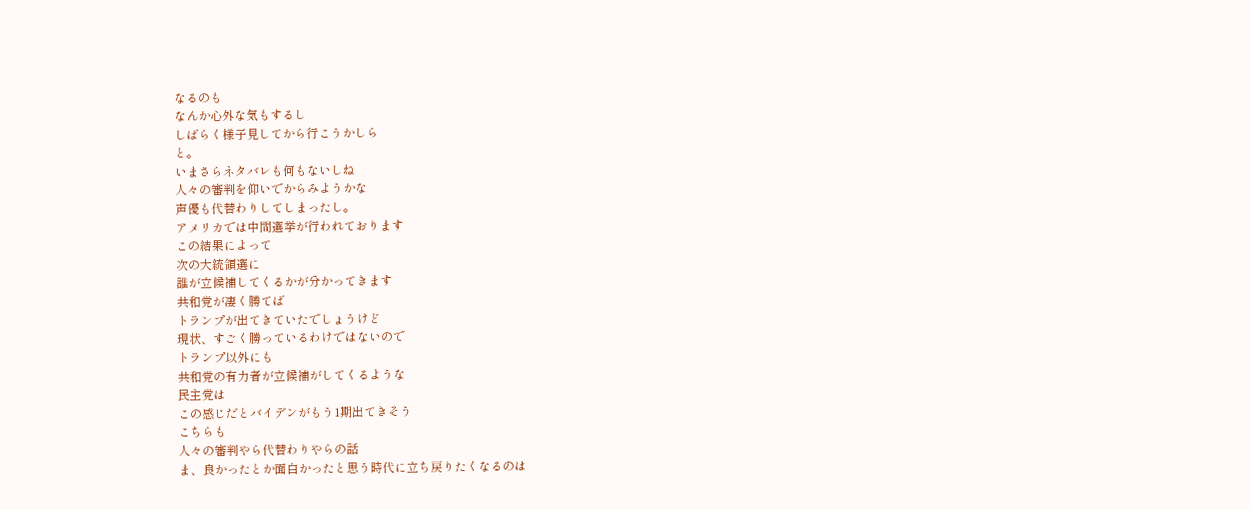なるのも
なんか心外な気もするし
しばらく様子見してから行こうかしら
と。
いまさらネタバレも何もないしね
人々の審判を仰いでからみようかな
声優も代替わりしてしまったし。
アメリカでは中間選挙が行われております
この結果によって
次の大統領選に
誰が立候補してくるかが分かってきます
共和党が凄く勝てば
トランプが出てきていたでしょうけど
現状、すごく勝っているわけではないので
トランプ以外にも
共和党の有力者が立候補がしてくるような
民主党は
この感じだとバイデンがもう1期出てきそう
こちらも
人々の審判やら代替わりやらの話
ま、良かったとか面白かったと思う時代に立ち戻りたくなるのは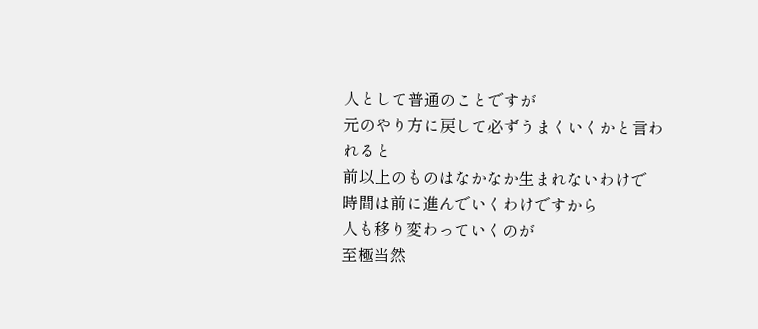人として普通のことですが
元のやり方に戻して必ずうまくいくかと言われると
前以上のものはなかなか生まれないわけで
時間は前に進んでいくわけですから
人も移り変わっていくのが
至極当然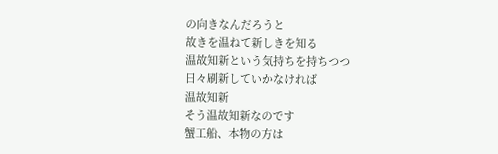の向きなんだろうと
故きを温ねて新しきを知る
温故知新という気持ちを持ちつつ
日々刷新していかなければ
温故知新
そう温故知新なのです
蟹工船、本物の方は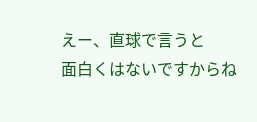えー、直球で言うと
面白くはないですからね